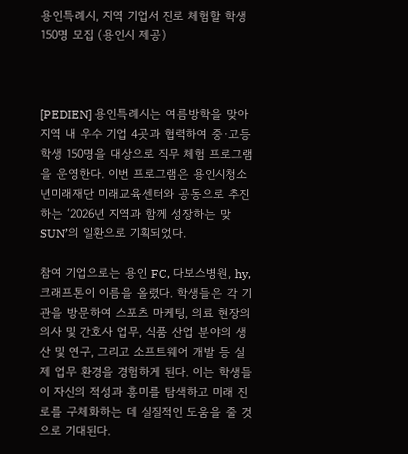용인특례시, 지역 기업서 진로 체험할 학생 150명 모집 (용인시 제공)



[PEDIEN] 용인특례시는 여름방학을 맞아 지역 내 우수 기업 4곳과 협력하여 중·고등학생 150명을 대상으로 직무 체험 프로그램을 운영한다. 이번 프로그램은 용인시청소년미래재단 미래교육센터와 공동으로 추진하는 ‘2026년 지역과 함께 성장하는 맞 SUN’의 일환으로 기획되었다.

참여 기업으로는 용인 FC, 다보스병원, hy, 크래프톤이 이름을 올렸다. 학생들은 각 기관을 방문하여 스포츠 마케팅, 의료 현장의 의사 및 간호사 업무, 식품 산업 분야의 생산 및 연구, 그리고 소프트웨어 개발 등 실제 업무 환경을 경험하게 된다. 이는 학생들이 자신의 적성과 흥미를 탐색하고 미래 진로를 구체화하는 데 실질적인 도움을 줄 것으로 기대된다.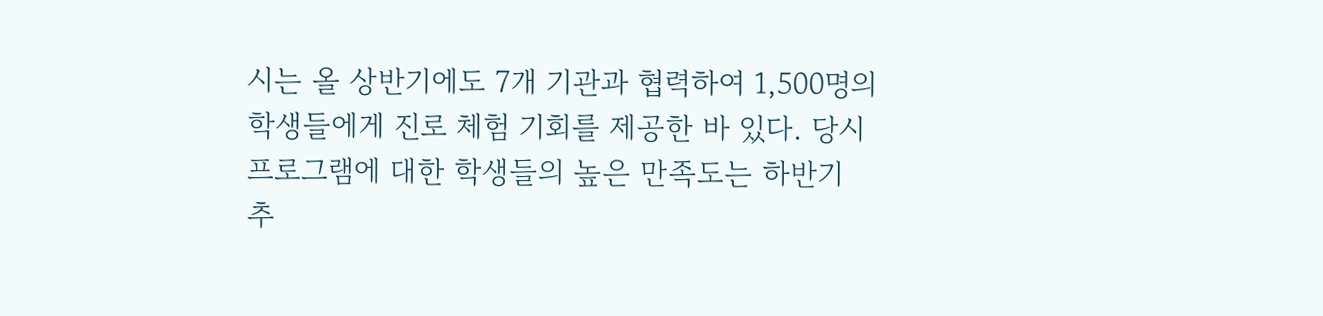시는 올 상반기에도 7개 기관과 협력하여 1,500명의 학생들에게 진로 체험 기회를 제공한 바 있다. 당시 프로그램에 대한 학생들의 높은 만족도는 하반기 추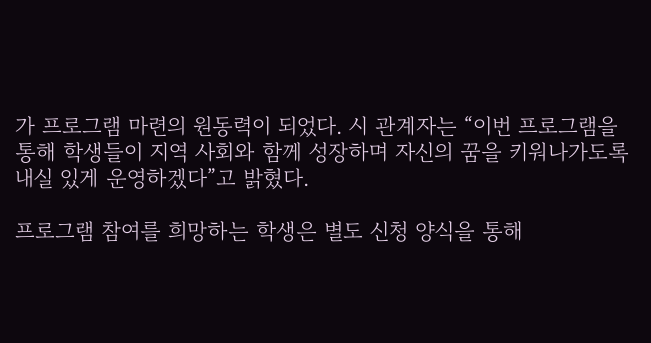가 프로그램 마련의 원동력이 되었다. 시 관계자는 “이번 프로그램을 통해 학생들이 지역 사회와 함께 성장하며 자신의 꿈을 키워나가도록 내실 있게 운영하겠다”고 밝혔다.

프로그램 참여를 희망하는 학생은 별도 신청 양식을 통해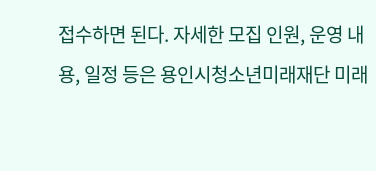접수하면 된다. 자세한 모집 인원, 운영 내용, 일정 등은 용인시청소년미래재단 미래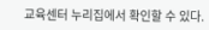교육센터 누리집에서 확인할 수 있다.